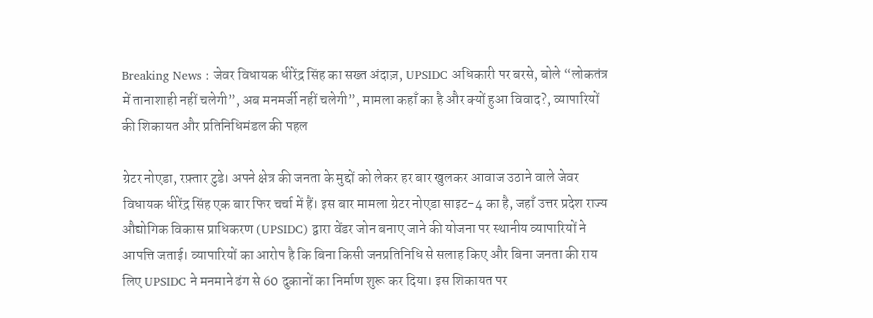Breaking News : जेवर विधायक धीरेंद्र सिंह का सख्त अंदाज़, UPSIDC अधिकारी पर बरसे, बोले “लोकतंत्र में तानाशाही नहीं चलेगी”, अब मनमर्जी नहीं चलेगी”, मामला कहाँ का है और क्यों हुआ विवाद?, व्यापारियों की शिकायत और प्रतिनिधिमंडल की पहल

ग्रेटर नोएडा, रफ़्तार टुडे। अपने क्षेत्र की जनता के मुद्दों को लेकर हर बार खुलकर आवाज उठाने वाले जेवर विधायक धीरेंद्र सिंह एक बार फिर चर्चा में हैं। इस बार मामला ग्रेटर नोएडा साइट-4 का है, जहाँ उत्तर प्रदेश राज्य औद्योगिक विकास प्राधिकरण (UPSIDC) द्वारा वेंडर जोन बनाए जाने की योजना पर स्थानीय व्यापारियों ने आपत्ति जताई। व्यापारियों का आरोप है कि बिना किसी जनप्रतिनिधि से सलाह किए और बिना जनता की राय लिए UPSIDC ने मनमाने ढंग से 60 दुकानों का निर्माण शुरू कर दिया। इस शिकायत पर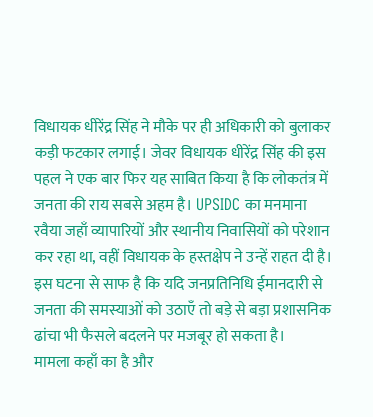विधायक धीरेंद्र सिंह ने मौके पर ही अधिकारी को बुलाकर कड़ी फटकार लगाई। जेवर विधायक धीरेंद्र सिंह की इस पहल ने एक बार फिर यह साबित किया है कि लोकतंत्र में जनता की राय सबसे अहम है। UPSIDC का मनमाना रवैया जहाँ व्यापारियों और स्थानीय निवासियों को परेशान कर रहा था, वहीं विधायक के हस्तक्षेप ने उन्हें राहत दी है।
इस घटना से साफ है कि यदि जनप्रतिनिधि ईमानदारी से जनता की समस्याओं को उठाएँ तो बड़े से बड़ा प्रशासनिक ढांचा भी फैसले बदलने पर मजबूर हो सकता है।
मामला कहाँ का है और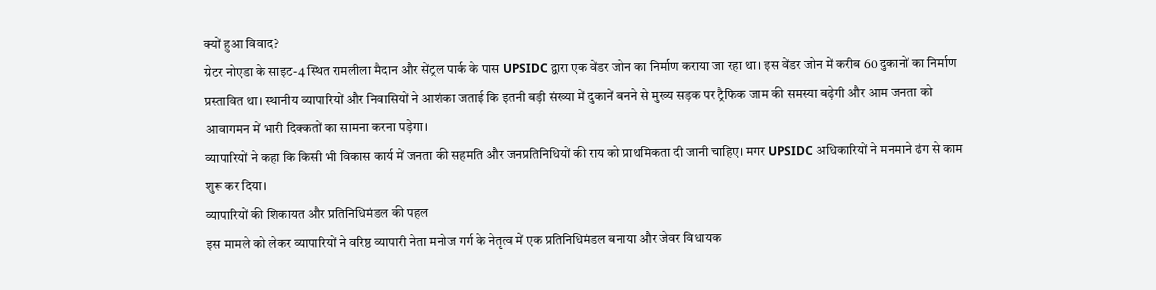क्यों हुआ विवाद?
ग्रेटर नोएडा के साइट-4 स्थित रामलीला मैदान और सेंट्रल पार्क के पास UPSIDC द्वारा एक वेंडर जोन का निर्माण कराया जा रहा था। इस वेंडर जोन में करीब 60 दुकानों का निर्माण प्रस्तावित था। स्थानीय व्यापारियों और निवासियों ने आशंका जताई कि इतनी बड़ी संख्या में दुकानें बनने से मुख्य सड़क पर ट्रैफिक जाम की समस्या बढ़ेगी और आम जनता को आवागमन में भारी दिक्कतों का सामना करना पड़ेगा।
व्यापारियों ने कहा कि किसी भी विकास कार्य में जनता की सहमति और जनप्रतिनिधियों की राय को प्राथमिकता दी जानी चाहिए। मगर UPSIDC अधिकारियों ने मनमाने ढंग से काम शुरू कर दिया।
व्यापारियों की शिकायत और प्रतिनिधिमंडल की पहल
इस मामले को लेकर व्यापारियों ने वरिष्ठ व्यापारी नेता मनोज गर्ग के नेतृत्व में एक प्रतिनिधिमंडल बनाया और जेवर विधायक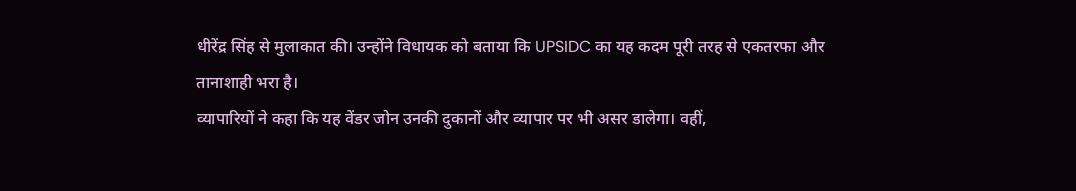धीरेंद्र सिंह से मुलाकात की। उन्होंने विधायक को बताया कि UPSIDC का यह कदम पूरी तरह से एकतरफा और तानाशाही भरा है।
व्यापारियों ने कहा कि यह वेंडर जोन उनकी दुकानों और व्यापार पर भी असर डालेगा। वहीं,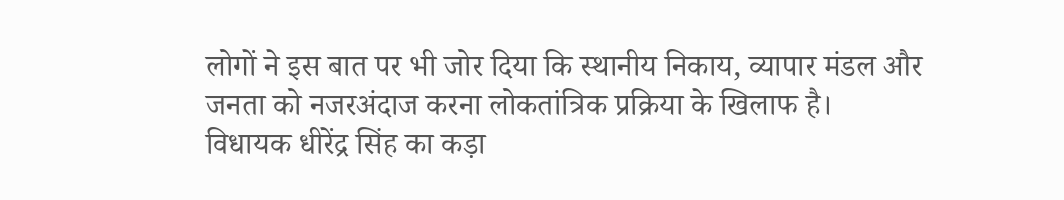लोगों ने इस बात पर भी जोर दिया कि स्थानीय निकाय, व्यापार मंडल और जनता को नजरअंदाज करना लोकतांत्रिक प्रक्रिया के खिलाफ है।
विधायक धीरेंद्र सिंह का कड़ा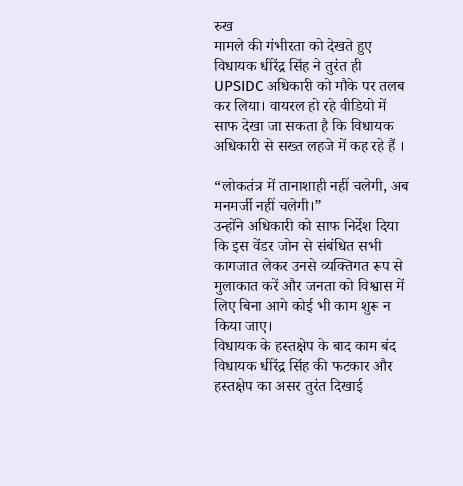रुख
मामले की गंभीरता को देखते हुए विधायक धीरेंद्र सिंह ने तुरंत ही UPSIDC अधिकारी को मौके पर तलब कर लिया। वायरल हो रहे वीडियो में साफ देखा जा सकता है कि विधायक अधिकारी से सख्त लहजे में कह रहे हैं ।

“लोकतंत्र में तानाशाही नहीं चलेगी, अब मनमर्जी नहीं चलेगी।”
उन्होंने अधिकारी को साफ निर्देश दिया कि इस वेंडर जोन से संबंधित सभी कागजात लेकर उनसे व्यक्तिगत रूप से मुलाकात करें और जनता को विश्वास में लिए बिना आगे कोई भी काम शुरू न किया जाए।
विधायक के हस्तक्षेप के बाद काम बंद
विधायक धीरेंद्र सिंह की फटकार और हस्तक्षेप का असर तुरंत दिखाई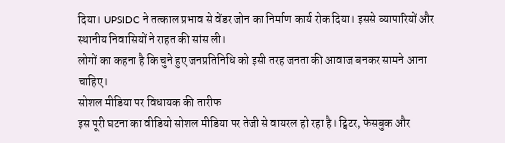दिया। UPSIDC ने तत्काल प्रभाव से वेंडर जोन का निर्माण कार्य रोक दिया। इससे व्यापारियों और स्थानीय निवासियों ने राहत की सांस ली।
लोगों का कहना है कि चुने हुए जनप्रतिनिधि को इसी तरह जनता की आवाज बनकर सामने आना चाहिए।
सोशल मीडिया पर विधायक की तारीफ
इस पूरी घटना का वीडियो सोशल मीडिया पर तेजी से वायरल हो रहा है। ट्विटर, फेसबुक और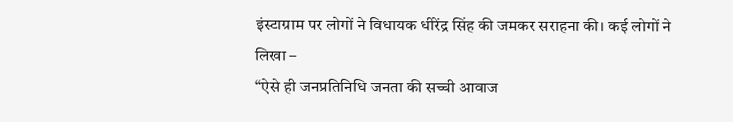इंस्टाग्राम पर लोगों ने विधायक धीरेंद्र सिंह की जमकर सराहना की। कई लोगों ने लिखा –
“ऐसे ही जनप्रतिनिधि जनता की सच्ची आवाज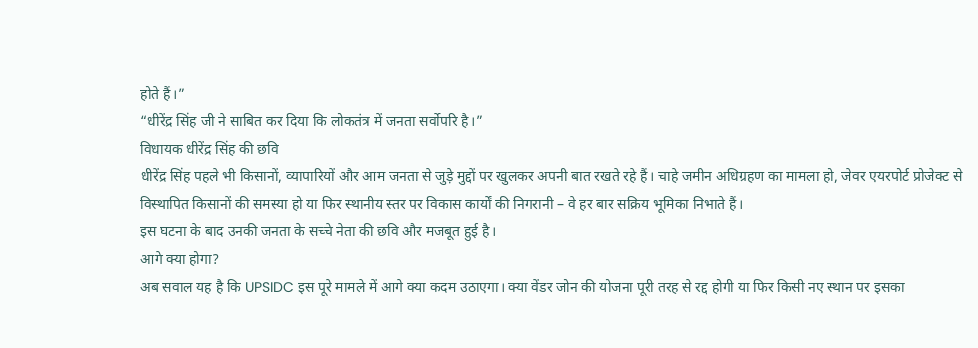होते हैं।”
“धीरेंद्र सिंह जी ने साबित कर दिया कि लोकतंत्र में जनता सर्वोपरि है।”
विधायक धीरेंद्र सिंह की छवि
धीरेंद्र सिंह पहले भी किसानों, व्यापारियों और आम जनता से जुड़े मुद्दों पर खुलकर अपनी बात रखते रहे हैं। चाहे जमीन अधिग्रहण का मामला हो, जेवर एयरपोर्ट प्रोजेक्ट से विस्थापित किसानों की समस्या हो या फिर स्थानीय स्तर पर विकास कार्यों की निगरानी – वे हर बार सक्रिय भूमिका निभाते हैं।
इस घटना के बाद उनकी जनता के सच्चे नेता की छवि और मजबूत हुई है।
आगे क्या होगा?
अब सवाल यह है कि UPSIDC इस पूरे मामले में आगे क्या कदम उठाएगा। क्या वेंडर जोन की योजना पूरी तरह से रद्द होगी या फिर किसी नए स्थान पर इसका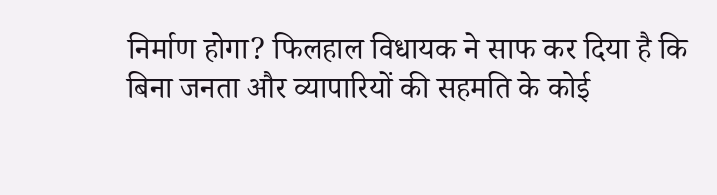निर्माण होगा? फिलहाल विधायक ने साफ कर दिया है कि बिना जनता और व्यापारियों की सहमति के कोई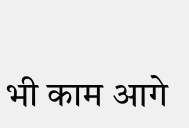भी काम आगे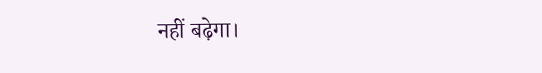नहीं बढ़ेगा।